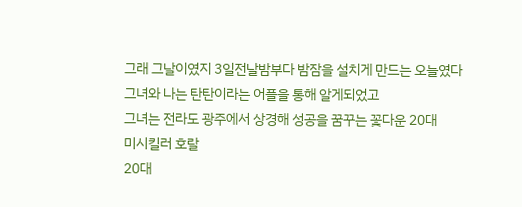그래 그날이였지 3일전날밤부다 밤잠을 설치게 만드는 오늘였다
그녀와 나는 탄탄이라는 어플을 통해 알게되었고
그녀는 전라도 광주에서 상경해 성공을 꿈꾸는 꽃다운 20대
미시킬러 호랄
20대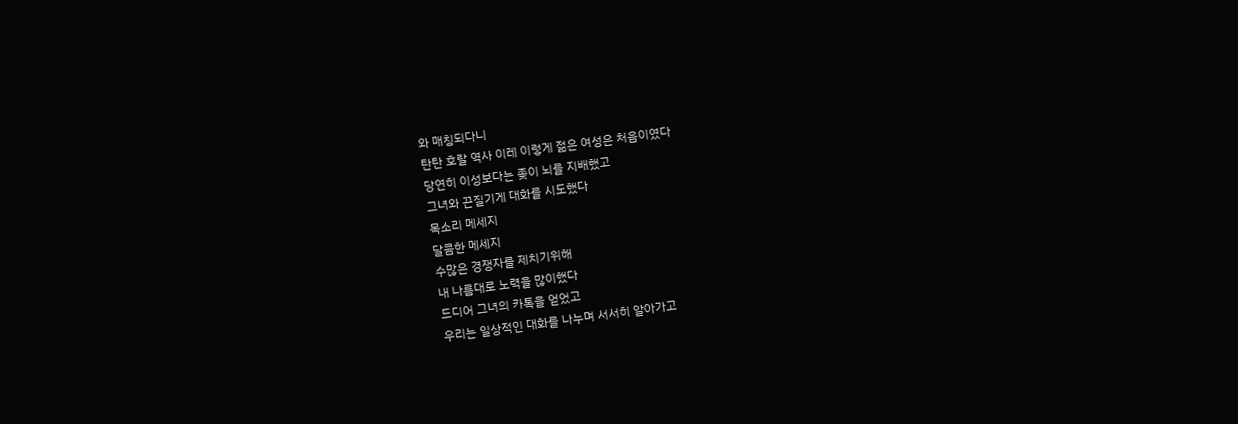와 매칭되다니
탄탄 호랄 역사 이레 이렇게 젊은 여성은 처음이였다
당연히 이성보다는 좆이 뇌를 지배했고
그녀와 끈질기게 대화를 시도했다
목소리 메세지
달콤한 메세지
수많은 경쟁자를 제치기위해
내 나름대로 노력을 많이했다
드디어 그녀의 카톡을 얻었고
우리는 일상적인 대화를 나누며 서서히 알아가고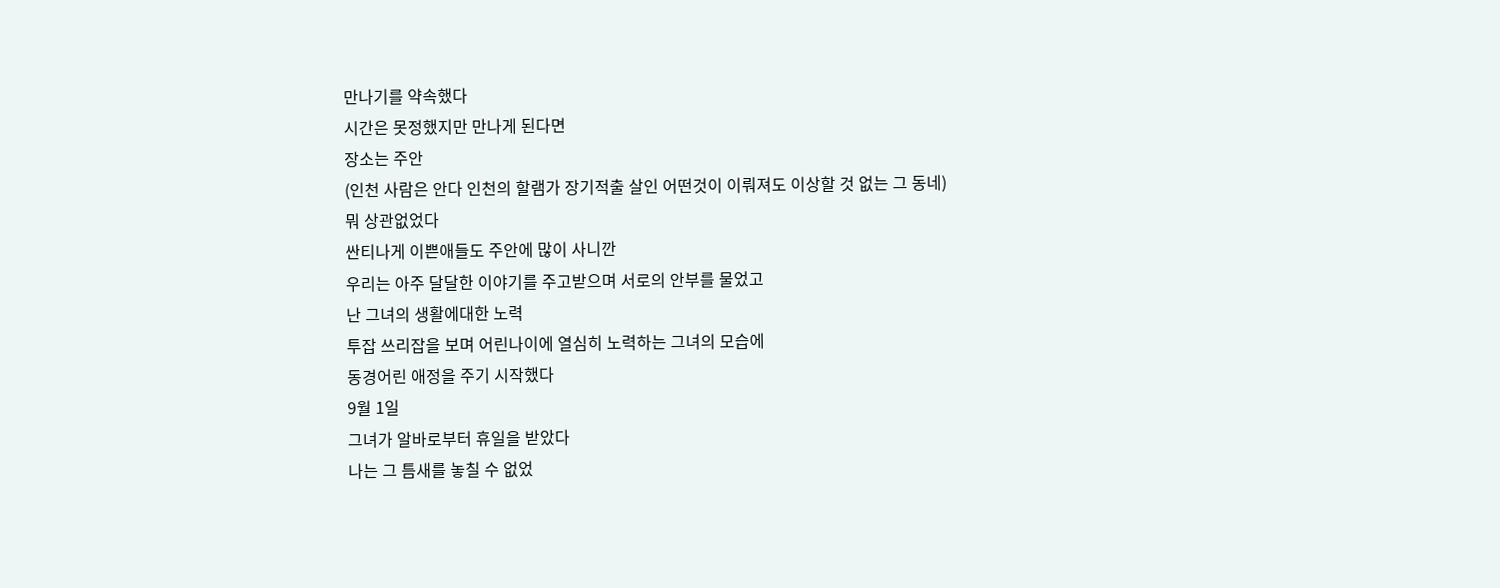만나기를 약속했다
시간은 못정했지만 만나게 된다면
장소는 주안
(인천 사람은 안다 인천의 할램가 장기적출 살인 어떤것이 이뤄져도 이상할 것 없는 그 동네)
뭐 상관없었다
싼티나게 이쁜애들도 주안에 많이 사니깐
우리는 아주 달달한 이야기를 주고받으며 서로의 안부를 물었고
난 그녀의 생활에대한 노력
투잡 쓰리잡을 보며 어린나이에 열심히 노력하는 그녀의 모습에
동경어린 애정을 주기 시작했다
9월 1일
그녀가 알바로부터 휴일을 받았다
나는 그 틈새를 놓칠 수 없었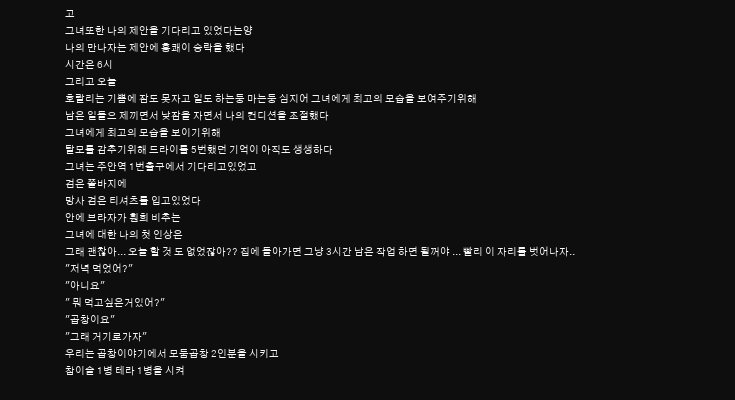고
그녀또한 나의 제안을 기다리고 있었다는양
나의 만나자는 제안에 흥쾌이 승락을 했다
시간은 6시
그리고 오늘
호랄리는 기쁨에 잠도 못자고 일도 하는둥 마는둥 심지어 그녀에게 최고의 모습을 보여주기위해
남은 일들으 제끼면서 낮잠을 자면서 나의 컨디션을 조절했다
그녀에게 최고의 모습을 보이기위해
탈모를 감추기위해 드라이를 5번했던 기억이 아직도 생생하다
그녀는 주안역 1번출구에서 기다리고있었고
검은 쫄바지에
망사 검은 티셔츠를 입고있었다
안에 브라자가 훤희 비추는
그녀에 대한 나의 첫 인상은
그래 괜찮아... 오늘 할 것 도 없었잖아?? 집에 돌아가면 그냥 3시간 남은 작업 하면 될꺼야 ... 빨리 이 자리를 벗어나자..
"저녁 먹었어?"
"아니요"
" 뭐 먹고싶은거있어?"
"곱창이요"
"그래 거기로가자"
우리는 곱창이야기에서 모둠곱창 2인분을 시키고
참이슬 1병 테라 1병을 시켜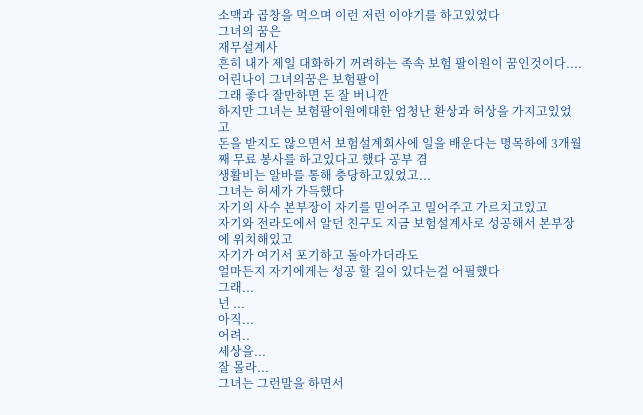소맥과 곱창을 먹으며 이런 저런 이야기를 하고있었다
그녀의 꿈은
재무설계사
흔히 내가 제일 대화하기 꺼려하는 족속 보험 팔이원이 꿈인것이다....
어린나이 그녀의꿈은 보험팔이
그래 좋다 잘만하면 돈 잘 버니깐
하지만 그녀는 보험팔이원에대한 엄청난 환상과 허상을 가지고있었고
돈을 받지도 않으면서 보험설계회사에 일을 배운다는 명목하에 3개월째 무료 봉사를 하고있다고 했다 공부 겸
생활비는 알바를 통해 충당하고있었고...
그녀는 허세가 가득했다
자기의 사수 본부장이 자기를 믿어주고 밀어주고 가르치고있고
자기와 전라도에서 알던 친구도 지금 보험설계사로 성공해서 본부장에 위치해있고
자기가 여기서 포기하고 돌아가더라도
얼마든지 자기에게는 성공 할 길이 있다는걸 어필했다
그래...
넌 ...
아직...
어려..
세상을...
잘 몰라...
그녀는 그런말을 하면서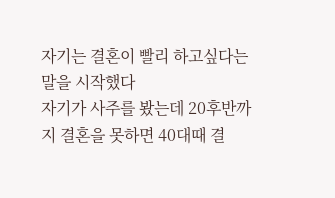자기는 결혼이 빨리 하고싶다는 말을 시작했다
자기가 사주를 봤는데 20후반까지 결혼을 못하면 40대때 결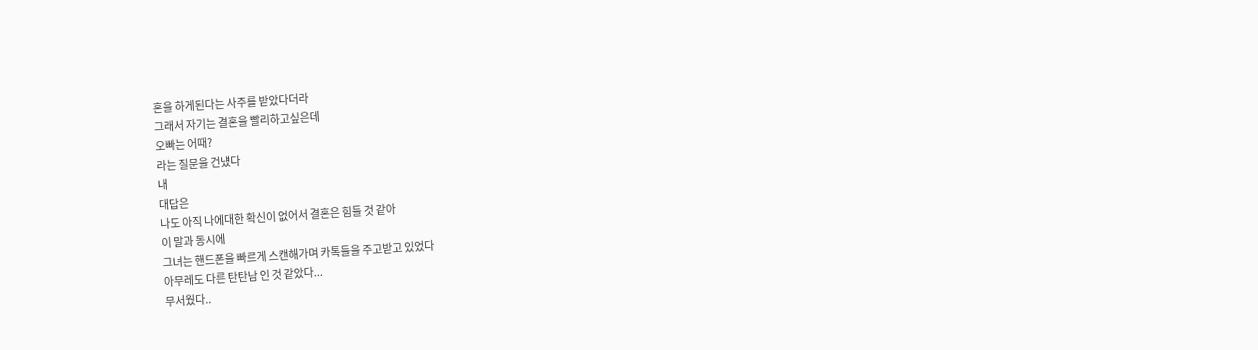혼을 하게된다는 사주를 받았다더라
그래서 자기는 결혼을 빨리하고싶은데
오빠는 어때?
라는 질문을 건넀다
내
대답은
나도 아직 나에대한 확신이 없어서 결혼은 힘들 것 같아
이 말과 동시에
그녀는 핸드폰을 빠르게 스캔해가며 카톡들을 주고받고 있었다
아무레도 다른 탄탄남 인 것 같았다...
무서웠다..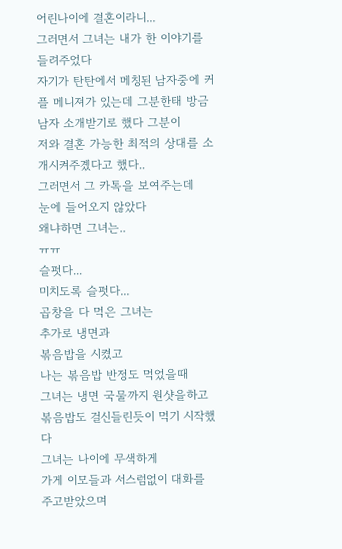어린나이에 결혼이라니...
그러면서 그녀는 내가 한 이야기를 들려주었다
자기가 탄탄에서 메칭된 남자중에 커플 메니져가 있는데 그분한태 방금 남자 소개받기로 했다 그분이
저와 결혼 가능한 최적의 상대를 소개시켜주곘다고 했다..
그러면서 그 카톡을 보여주는데
눈에 들어오지 않았다
왜냐하면 그녀는..
ㅠㅠ
슬펏다...
미치도록 슬펏다...
곱창을 다 먹은 그녀는
추가로 냉면과
볶음밥을 시켰고
나는 볶음밥 반정도 먹었을때
그녀는 냉면 국물까지 원샷을하고
볶음밥도 걸신들린듯이 먹기 시작했다
그녀는 나이에 무색하게
가게 이모들과 서스럼없이 대화를 주고받았으며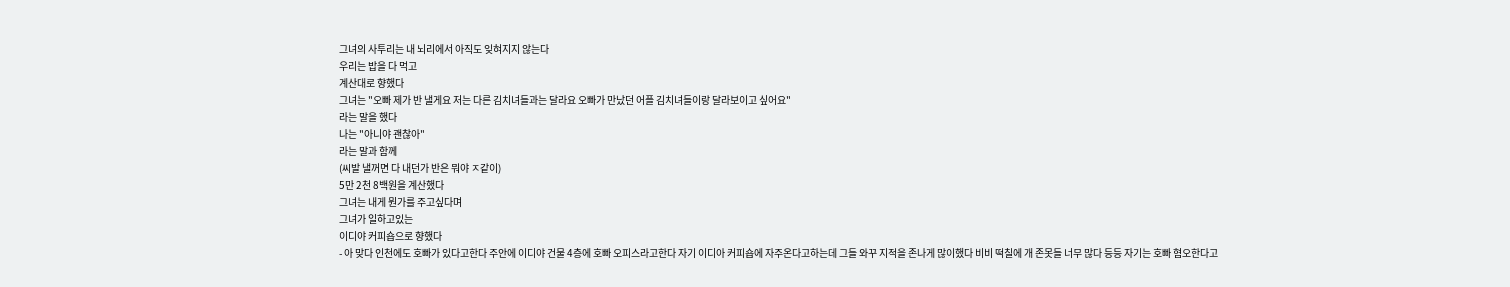그녀의 사투리는 내 뇌리에서 아직도 잊혀지지 않는다
우리는 밥을 다 먹고
계산대로 향했다
그녀는 "오빠 제가 반 낼게요 저는 다른 김치녀들과는 달라요 오빠가 만났던 어플 김치녀들이랑 달라보이고 싶어요"
라는 말을 했다
나는 "아니야 괜찮아"
라는 말과 함께
(씨발 낼꺼면 다 내던가 반은 뭐야 ㅈ같이)
5만 2천 8백원을 계산했다
그녀는 내게 뭔가를 주고싶다며
그녀가 일하고있는
이디야 커피숍으로 향했다
- 아 맞다 인천에도 호빠가 있다고한다 주안에 이디야 건물 4층에 호빠 오피스라고한다 자기 이디아 커피숍에 자주온다고하는데 그들 와꾸 지적을 존나게 많이했다 비비 떡칠에 개 존못들 너무 많다 등등 자기는 호빠 혐오한다고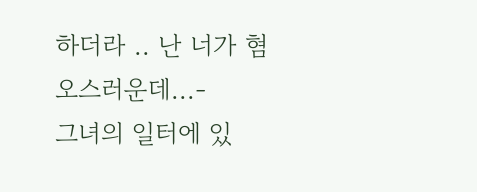하더라 .. 난 너가 혐오스러운데...-
그녀의 일터에 있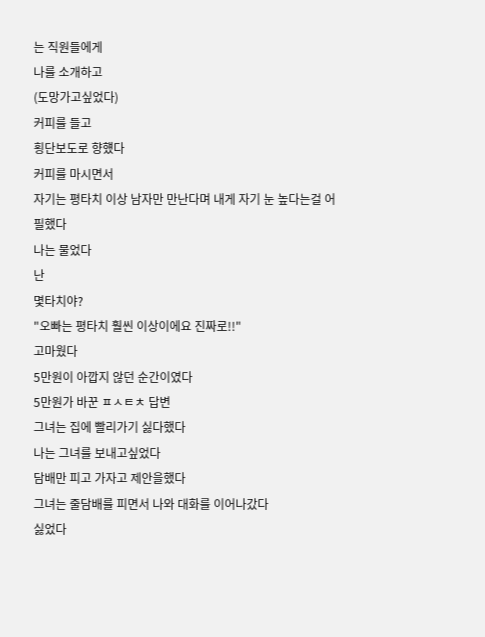는 직원들에게
나를 소개하고
(도망가고싶었다)
커피를 들고
횡단보도로 향헀다
커피를 마시면서
자기는 평타치 이상 남자만 만난다며 내게 자기 눈 높다는걸 어필했다
나는 물었다
난
몇타치야?
"오빠는 평타치 훨씬 이상이에요 진짜로!!"
고마웠다
5만원이 아깝지 않던 순간이였다
5만원가 바꾼 ㅍㅅㅌㅊ 답변
그녀는 집에 빨리가기 싫다했다
나는 그녀를 보내고싶었다
담배만 피고 가자고 제안을했다
그녀는 줄담배를 피면서 나와 대화를 이어나갔다
싫었다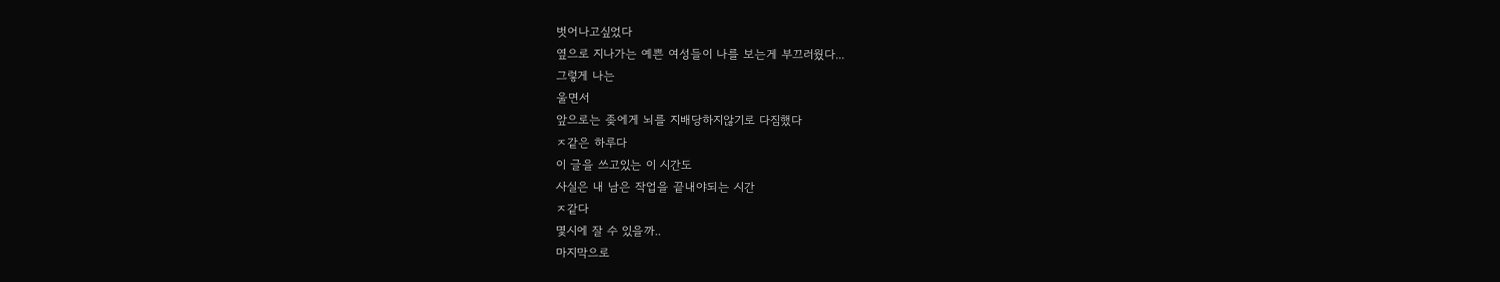벗어나고싶었다
옆으로 지나가는 예쁜 여성들이 나를 보는게 부끄러웠다...
그렇게 나는
울면서
앞으로는 좆에게 뇌를 지배당하지않기로 다짐했다
ㅈ같은 하루다
이 글을 쓰고있는 이 시간도
사실은 내 남은 작업을 끝내야되는 시간
ㅈ같다
몇시에 잘 수 있을까..
마지막으로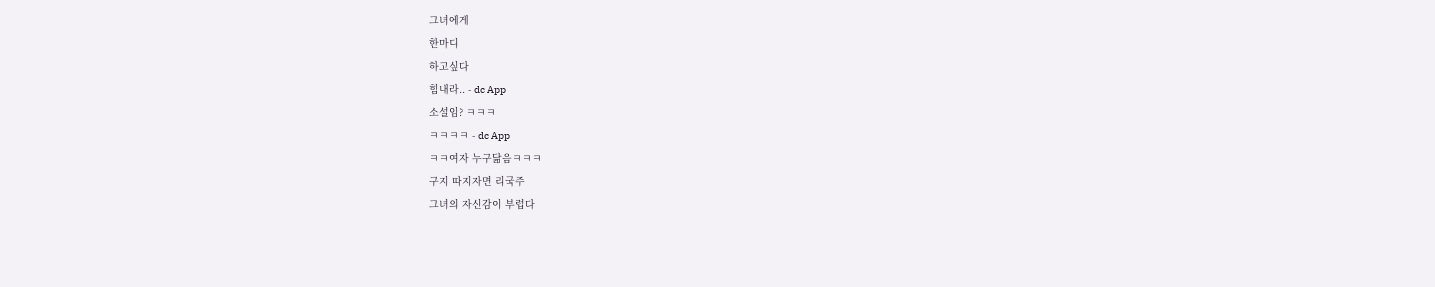그녀에게
한마디
하고싶다
힘내라.. - dc App
소설임? ㅋㅋㅋ
ㅋㅋㅋㅋ - dc App
ㅋㅋ여자 누구닮음ㅋㅋㅋ
구지 따지자면 리국주
그녀의 자신감이 부럽다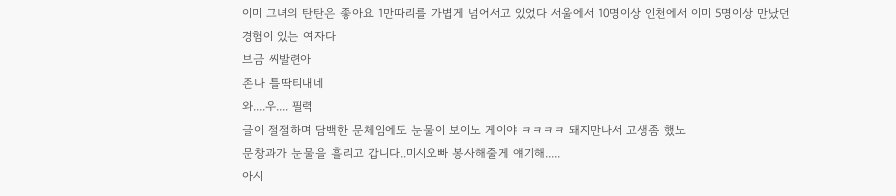이미 그녀의 탄탄은 좋아요 1만따리를 가볍게 넘어서고 있었다 서울에서 10명이상 인천에서 이미 5명이상 만났던 경험이 있는 여자다
브금 씨발련아
존나 틀딱티내네
와....우.... 필력
글이 절절하며 담백한 문체임에도 눈물이 보이노 게이야 ㅋㅋㅋㅋ 돼지만나서 고생좀 했노
문창과가 눈물을 흘리고 갑니다..미시오빠 봉사해줄게 얘기해.....
아시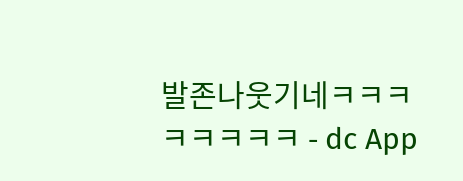발존나웃기네ㅋㅋㅋㅋㅋㅋㅋㅋ - dc App